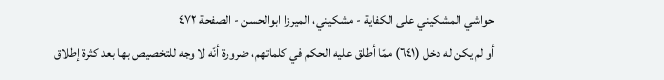حواشي المشكيني علی الكفاية - مشکیني، الميرزا ابوالحسن - الصفحة ٤٧٢
أو لم يكن له دخل (٦٤١) ممّا أطلق عليه الحكم في كلماتهم، ضرورة أنّه لا وجه للتخصيص بها بعد كثرة إطلاق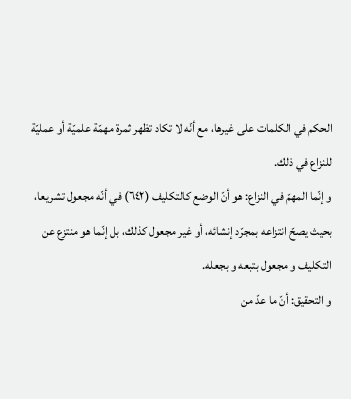الحكم في الكلمات على غيرها، مع أنّه لا تكاد تظهر ثمرة مهمّة علميّة أو عمليّة للنزاع في ذلك.
و إنّما المهمّ في النزاع: هو أنّ الوضع كالتكليف (٦٤٢) في أنّه مجعول تشريعا، بحيث يصحّ انتزاعه بمجرّد إنشائه، أو غير مجعول كذلك، بل إنّما هو منتزع عن التكليف و مجعول بتبعه و بجعله.
و التحقيق: أنّ ما عدّ من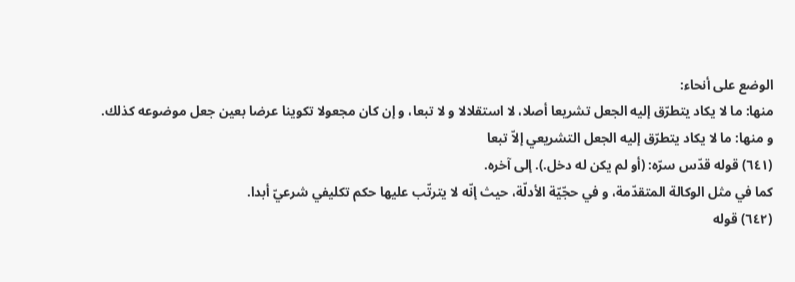الوضع على أنحاء:
منها: ما لا يكاد يتطرّق إليه الجعل تشريعا أصلا، لا استقلالا و لا تبعا، و إن كان مجعولا تكوينا عرضا بعين جعل موضوعه كذلك.
و منها: ما لا يكاد يتطرّق إليه الجعل التشريعي إلاّ تبعا
(٦٤١) قوله قدّس سرّه: (أو لم يكن له دخل.). إلى آخره.
كما في مثل الوكالة المتقدّمة، و في حجّيّة الأدلّة، حيث إنّه لا يترتّب عليها حكم تكليفي شرعيّ أبدا.
(٦٤٢) قوله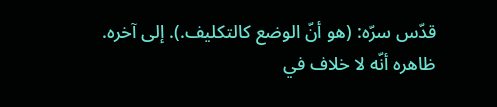قدّس سرّه: (هو أنّ الوضع كالتكليف.). إلى آخره.
ظاهره أنّه لا خلاف في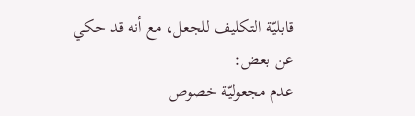قابليّة التكليف للجعل، مع أنه قد حكي عن بعض:
عدم مجعوليّة خصوص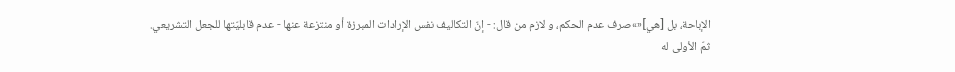الإباحة، بل [هي]«»صرف عدم الحكم، و لازم من قال: - إنّ التكاليف نفس الإرادات المبرزة أو منتزعة عنها - عدم قابليّتها للجعل التشريعي.
ثمّ الأولى له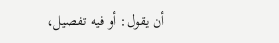أن يقول: أو فيه تفصيل،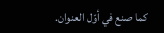كما صنع في أوّل العنوان.